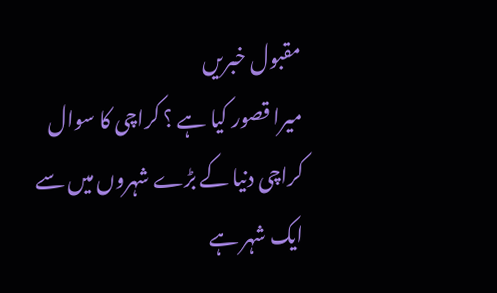مقبول خبریں
میرا قصور کیا ہے ؟ کراچی کا سوال
کراچی دنیا کے بڑے شہروں میں سے ایک شہر ہے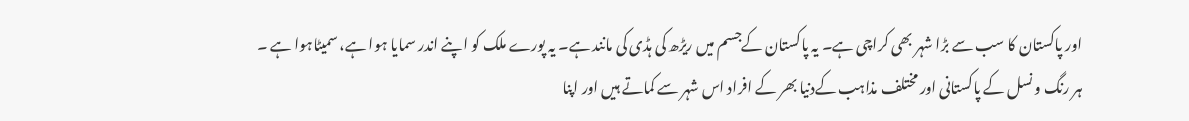اور پاکستان کا سب سے بڑا شہر بھی کراچی ہے۔ یہ پاکستان کےجسم میں ریڑھ کی ہڈی کی مانند ہے۔ یہ پورے ملک کو اپنے اندر سمایا ہوا ہے، سمیٹاہوا ہے ۔
ہر رنگ و نسل کے پاکستانی اور مختلف مذاہب کےدنیا بھر کے افراد اس شہر سے کماتے ہیں اور اپنا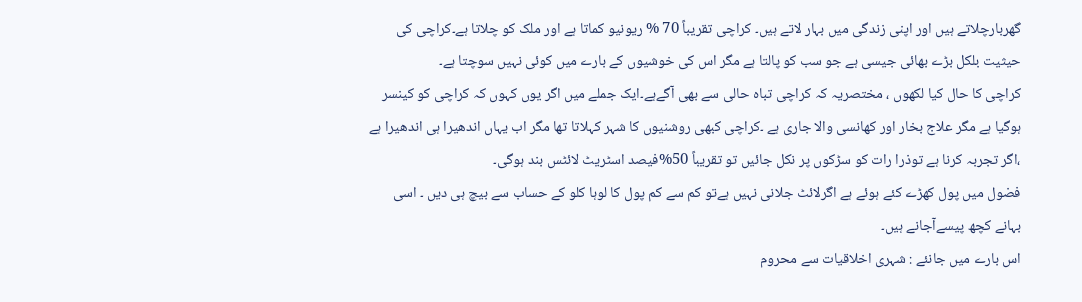گھربارچلاتے ہیں اور اپنی زندگی میں بہار لاتے ہیں۔ کراچی تقریباً 70 % ریونیو کماتا ہے اور ملک کو چلاتا ہے۔کراچی کی حیثیت بلکل بڑے بھائی جیسی ہے جو سب کو پالتا ہے مگر اس کی خوشیوں کے بارے میں کوئی نہیں سوچتا ہے۔
کراچی کا حال کیا لکھوں ، مختصریہ کہ کراچی تباہ حالی سے بھی آگےہے۔ایک جملے میں اگر یوں کہوں کہ کراچی کو کینسر ہوگیا ہے مگر علاج بخار اور کھانسی والا جاری ہے ۔کراچی کبھی روشنیوں کا شہر کہلاتا تھا مگر اب یہاں اندھیرا ہی اندھیرا ہے ،اگر تجربہ کرنا ہے توذرا رات کو سڑکوں پر نکل جائیں تو تقریباً 50%فیصد اسٹریٹ لائٹس بند ہوگی۔
فضول میں پول کھڑے کئے ہوئے ہے اگرلائٹ جلانی نہیں ہےتو کم سے کم پول کا لوہا کلو کے حساب سے بیچ ہی دیں ۔ اسی بہانے کچھ پیسےآجانے ہیں۔
اس بارے میں جانئے : شہری اخلاقیات سے محروم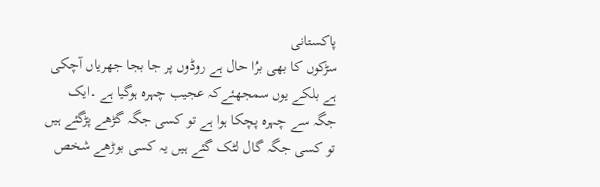پاکستانی
سڑکوں کا بھی برُا حال ہے روڈوں پر جا بجا جھریاں آچکی ہے بلکے یوں سمجھئےکہ عجیب چہرہ ہوگیا ہے ۔ایک جگہ سے چہرہ پچکا ہوا ہے تو کسی جگہ گڑھے پڑگئے ہیں تو کسی جگہ گال لٹک گئے ہیں یہ کسی بوڑھے شخص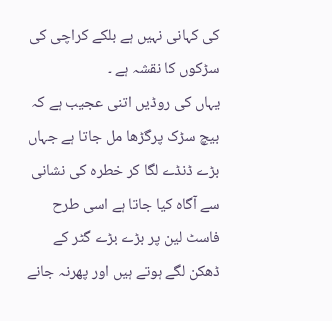کی کہانی نہیں ہے بلکے کراچی کی سڑکوں کا نقشہ ہے ۔
یہاں کی روڈیں اتنی عجیب ہے کہ بیچ سڑک پرگڑھا مل جاتا ہے جہاں بڑے ڈنڈے لگا کر خطرہ کی نشانی سے آگاہ کیا جاتا ہے اسی طرح فاسٹ لین پر بڑے بڑے گٹر کے ڈھکن لگے ہوتے ہیں اور پھرنہ جانے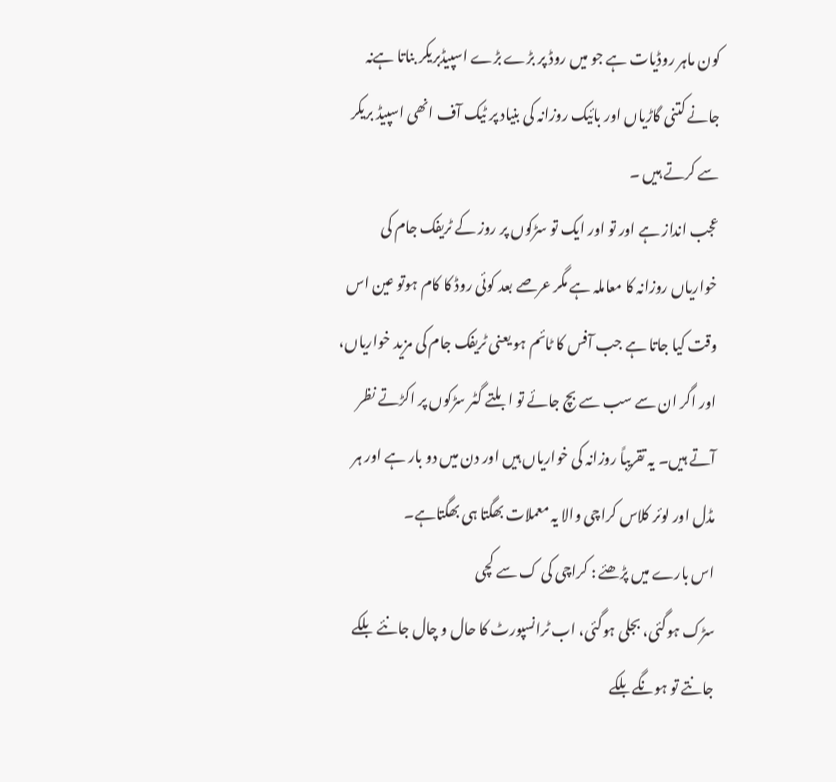کون ماہر روڈیات ہے جو میں روڈ پر بڑے بڑے اسپیڈبریکر بناتا ہےنہ جانے کتنی گاڑیاں اور بائیک روزانہ کی بنیاد پر ٹیک آف انھی اسپیڈ بریکر سے کرتے ہیں ۔
عجب انداز ہے اور تو اور ایک تو سڑکوں پر روز کے ٹریفک جام کی خواریاں روزانہ کا معاملہ ہے مگر عرصے بعد کوئی روڈ کا کام ہوتو عین اس وقت کیا جاتا ہے جب آفس کا ٹائم ہو یعنی ٹریفک جام کی مزید خواریاں، اور اگر ان سے سب سے بچ جائے تو ابلتے گٹر سڑکوں پر اکڑتے نظر آتے ہیں۔ یہ تقریباً روزانہ کی خواریاں ہیں اور دن میں دو بار ہے اور ہر مڈل اور لوئر کلاس کراچی والا یہ معملات بھگتا ہی بھگتاہے۔
اس بارے میں پڑھئے : کراچی کی ک سے کچی
سڑک ہوگئی، بجلی ہوگئی، اب ٹرانسپورٹ کا حال و چال جانئے بلکے جانتے تو ہونگےبلکے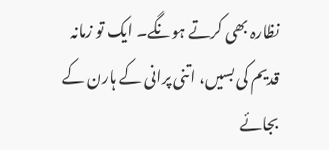نظارہ بھی کرتے ہونگے۔ ایک تو زمانہ قدیم کی بسیں، اتنی پرانی کے ہارن کے بجائے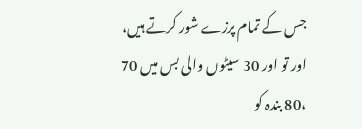جس کے تمام پرزے شور کرتے ہیں، اور تو اور 30 سیٹوں والی بس میں 70 ،80 بندہ کو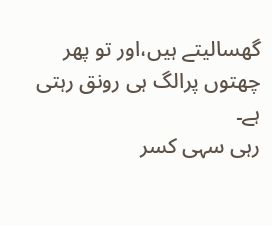گھسالیتے ہیں،اور تو پھر چھتوں پرالگ ہی رونق رہتی ہے۔
رہی سہی کسر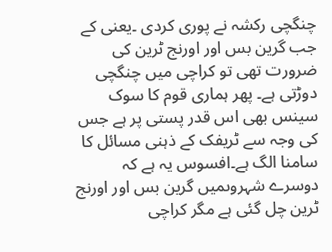چنگچی رکشہ نے پوری کردی ۔یعنی کے جب گرین بس اور اورنج ٹرین کی ضرورت تھی تو کراچی میں چنگچی دوڑتی ہے۔ پھر ہماری قوم کا سوک سینس بھی اس قدر پستی پر ہے جس کی وجہ سے ٹریفک کے ذہنی مسائل کا سامنا الگ ہے۔افسوس یہ ہے کہ دوسرے شہروںمیں گرین بس اور اورنج ٹرین چل گئی ہے مگر کراچی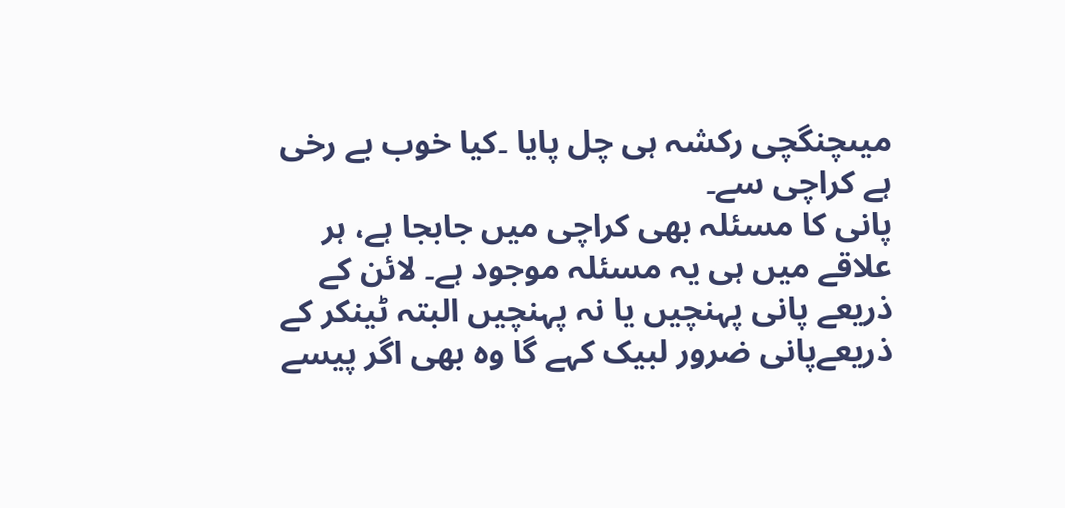میںچنگچی رکشہ ہی چل پایا ۔کیا خوب بے رخی ہے کراچی سے۔
پانی کا مسئلہ بھی کراچی میں جابجا ہے، ہر علاقے میں ہی یہ مسئلہ موجود ہے۔ لائن کے ذریعے پانی پہنچیں یا نہ پہنچیں البتہ ٹینکر کے ذریعےپانی ضرور لبیک کہے گا وہ بھی اگر پیسے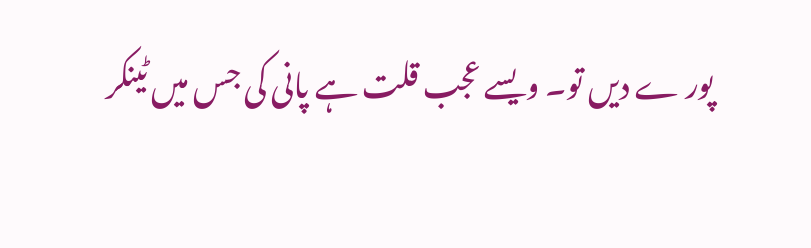پور ے دیں تو۔ ویسے عجب قلت ہے پانی کی جس میں ٹینکر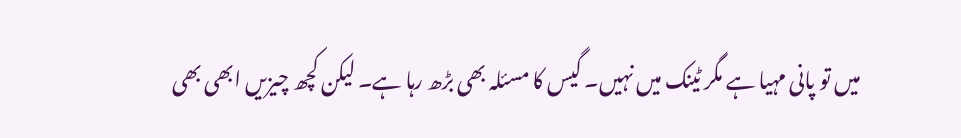میں تو پانی مہیا ہے مگر ٹینک میں نہیں۔ گیس کا مسئلہ بھی بڑھ رہا ہے۔ لیکن کچھ چیزیں ابھی بھی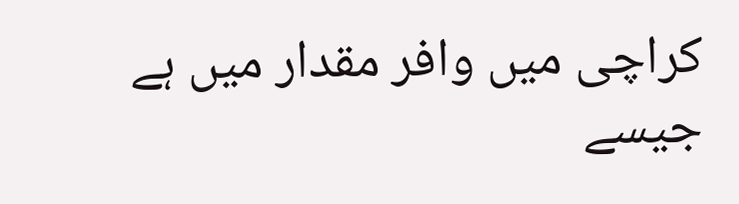کراچی میں وافر مقدار میں ہے جیسے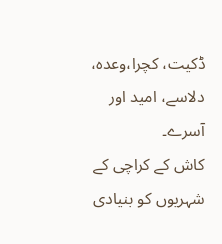ڈکیت، کچرا،وعدہ، دلاسے، امید اور آسرے۔
کاش کے کراچی کے شہریوں کو بنیادی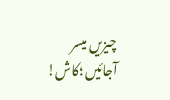چیزیں میسر آجائیں ؛کاش!